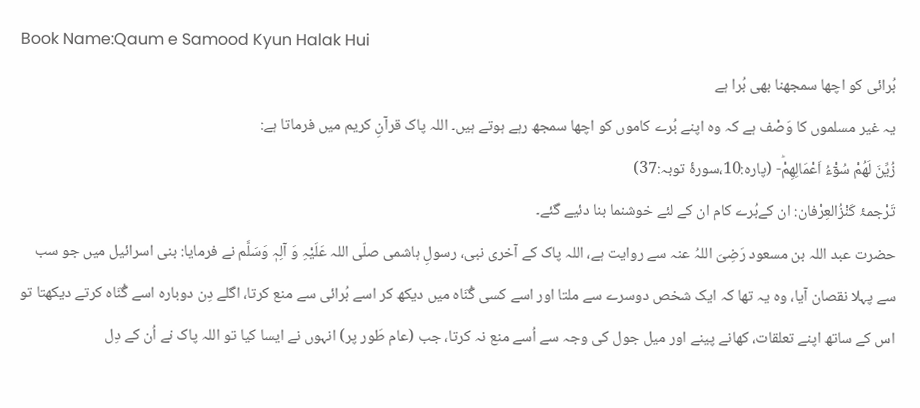Book Name:Qaum e Samood Kyun Halak Hui
بُرائی کو اچھا سمجھنا بھی بُرا ہے
یہ غیر مسلموں کا وَصْف ہے کہ وہ اپنے بُرے کاموں کو اچھا سمجھ رہے ہوتے ہیں۔ اللہ پاک قرآنِ کریم میں فرماتا ہے:
زُیِّنَ لَهُمْ سُوْٓءُ اَعْمَالِهِمْؕ- (پارہ:10،سورۂ توبہ:37)
تَرْجمۂ کَنْزُالعِرْفان: ان کےبُرے کام ان کے لئے خوشنما بنا دئیے گئے۔
حضرت عبد اللہ بن مسعود رَضِیَ اللہُ عنہ سے روایت ہے، اللہ پاک کے آخری نبی، رسولِ ہاشمی صلّی اللہ عَلَیْہِ وَ آلِہٖ وَسَلَّم نے فرمایا: بنی اسرائیل میں جو سب سے پہلا نقصان آیا، وہ یہ تھا کہ ایک شخص دوسرے سے ملتا اور اسے کسی گُنَاہ میں دیکھ کر اسے بُرائی سے منع کرتا، اگلے دِن دوبارہ اسے گُنَاہ کرتے دیکھتا تو اس کے ساتھ اپنے تعلقات، کھانے پینے اور میل جول کی وجہ سے اُسے منع نہ کرتا، جب (عام طَور پر) انہوں نے ایسا کیا تو اللہ پاک نے اُن کے دِل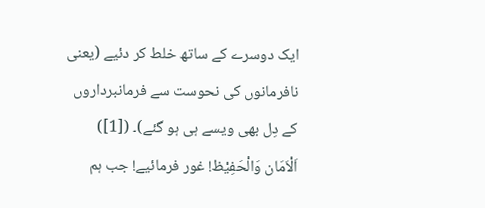ایک دوسرے کے ساتھ خلط کر دئیے (یعنی نافرمانوں کی نحوست سے فرمانبرداروں کے دِل بھی ویسے ہی ہو گئے)۔ ([1])
اَلْاَمَان وَالْحَفِیْظ! غور فرمائیے! جب ہم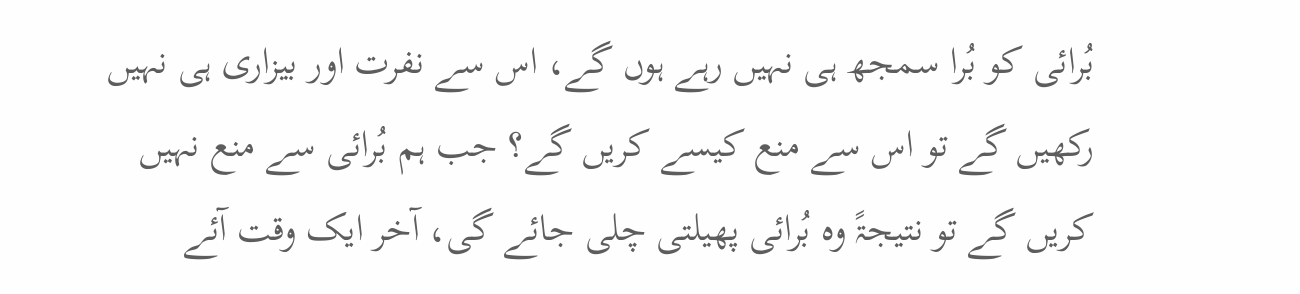بُرائی کو بُرا سمجھ ہی نہیں رہے ہوں گے، اس سے نفرت اور بیزاری ہی نہیں رکھیں گے تو اس سے منع کیسے کریں گے؟ جب ہم بُرائی سے منع نہیں کریں گے تو نتیجۃً وہ بُرائی پھیلتی چلی جائے گی، آخر ایک وقت آئے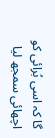گا کہ اسی بُرائی کو اچھائی سمجھ لیا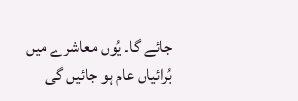جائے گا۔ یُوں معاشرے میں بُرائیاں عام ہو جائیں گی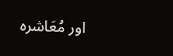اور مُعَاشرہ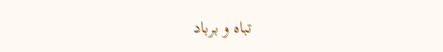تباہ و برباد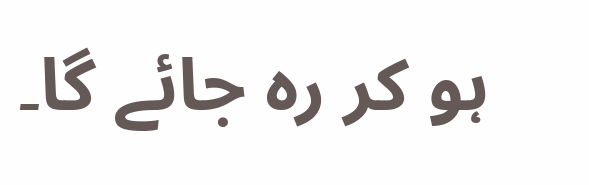ہو کر رہ جائے گا۔